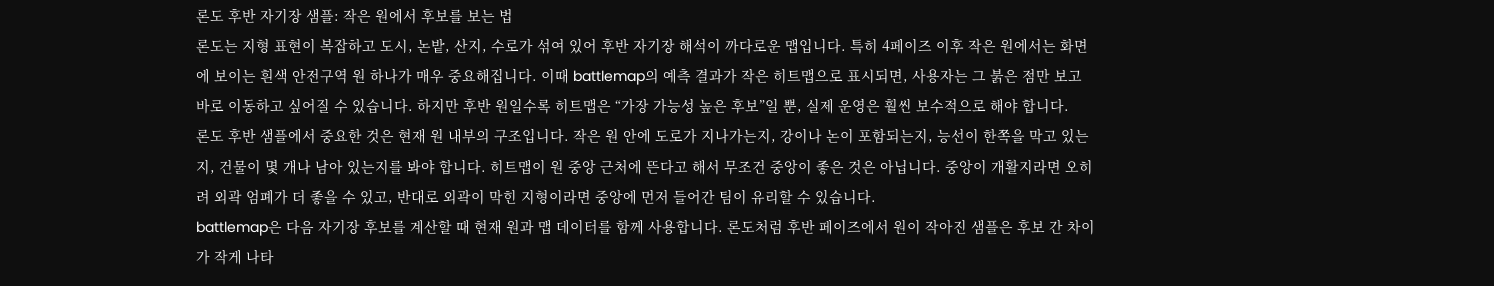론도 후반 자기장 샘플: 작은 원에서 후보를 보는 법
론도는 지형 표현이 복잡하고 도시, 논밭, 산지, 수로가 섞여 있어 후반 자기장 해석이 까다로운 맵입니다. 특히 4페이즈 이후 작은 원에서는 화면에 보이는 흰색 안전구역 원 하나가 매우 중요해집니다. 이때 battlemap의 예측 결과가 작은 히트맵으로 표시되면, 사용자는 그 붉은 점만 보고 바로 이동하고 싶어질 수 있습니다. 하지만 후반 원일수록 히트맵은 “가장 가능성 높은 후보”일 뿐, 실제 운영은 훨씬 보수적으로 해야 합니다.
론도 후반 샘플에서 중요한 것은 현재 원 내부의 구조입니다. 작은 원 안에 도로가 지나가는지, 강이나 논이 포함되는지, 능선이 한쪽을 막고 있는지, 건물이 몇 개나 남아 있는지를 봐야 합니다. 히트맵이 원 중앙 근처에 뜬다고 해서 무조건 중앙이 좋은 것은 아닙니다. 중앙이 개활지라면 오히려 외곽 엄폐가 더 좋을 수 있고, 반대로 외곽이 막힌 지형이라면 중앙에 먼저 들어간 팀이 유리할 수 있습니다.
battlemap은 다음 자기장 후보를 계산할 때 현재 원과 맵 데이터를 함께 사용합니다. 론도처럼 후반 페이즈에서 원이 작아진 샘플은 후보 간 차이가 작게 나타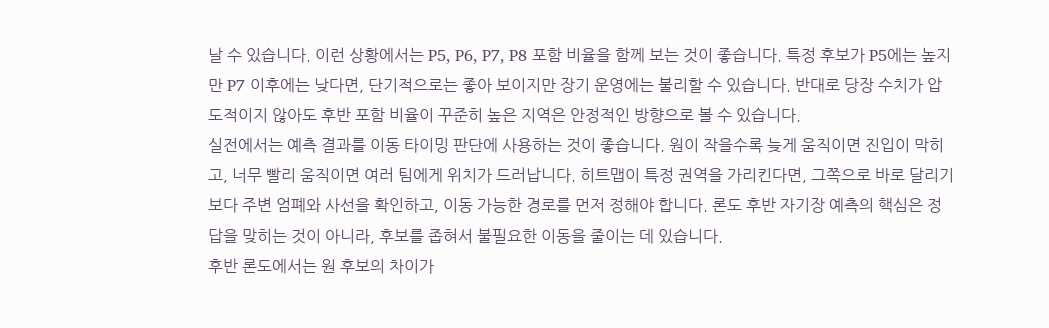날 수 있습니다. 이런 상황에서는 P5, P6, P7, P8 포함 비율을 함께 보는 것이 좋습니다. 특정 후보가 P5에는 높지만 P7 이후에는 낮다면, 단기적으로는 좋아 보이지만 장기 운영에는 불리할 수 있습니다. 반대로 당장 수치가 압도적이지 않아도 후반 포함 비율이 꾸준히 높은 지역은 안정적인 방향으로 볼 수 있습니다.
실전에서는 예측 결과를 이동 타이밍 판단에 사용하는 것이 좋습니다. 원이 작을수록 늦게 움직이면 진입이 막히고, 너무 빨리 움직이면 여러 팀에게 위치가 드러납니다. 히트맵이 특정 권역을 가리킨다면, 그쪽으로 바로 달리기보다 주변 엄폐와 사선을 확인하고, 이동 가능한 경로를 먼저 정해야 합니다. 론도 후반 자기장 예측의 핵심은 정답을 맞히는 것이 아니라, 후보를 좁혀서 불필요한 이동을 줄이는 데 있습니다.
후반 론도에서는 원 후보의 차이가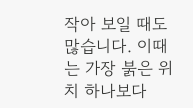작아 보일 때도 많습니다. 이때는 가장 붉은 위치 하나보다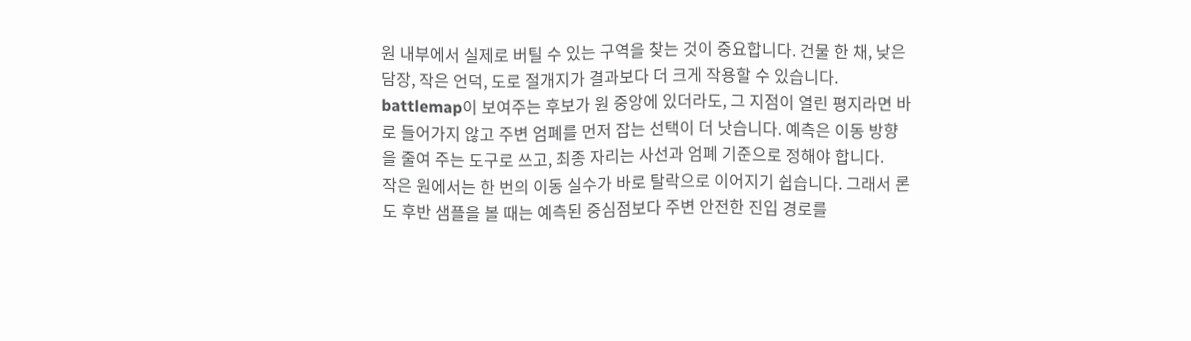원 내부에서 실제로 버틸 수 있는 구역을 찾는 것이 중요합니다. 건물 한 채, 낮은 담장, 작은 언덕, 도로 절개지가 결과보다 더 크게 작용할 수 있습니다. battlemap이 보여주는 후보가 원 중앙에 있더라도, 그 지점이 열린 평지라면 바로 들어가지 않고 주변 엄폐를 먼저 잡는 선택이 더 낫습니다. 예측은 이동 방향을 줄여 주는 도구로 쓰고, 최종 자리는 사선과 엄폐 기준으로 정해야 합니다.
작은 원에서는 한 번의 이동 실수가 바로 탈락으로 이어지기 쉽습니다. 그래서 론도 후반 샘플을 볼 때는 예측된 중심점보다 주변 안전한 진입 경로를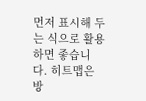먼저 표시해 두는 식으로 활용하면 좋습니다. 히트맵은 방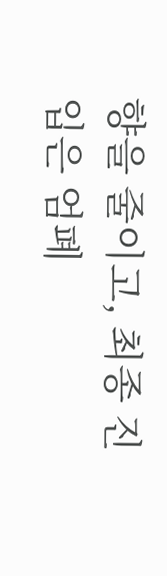향을 줄이고, 최종 진입은 엄폐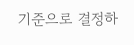기준으로 결정하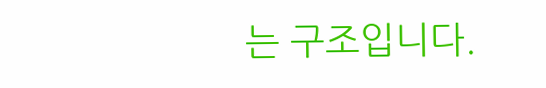는 구조입니다.